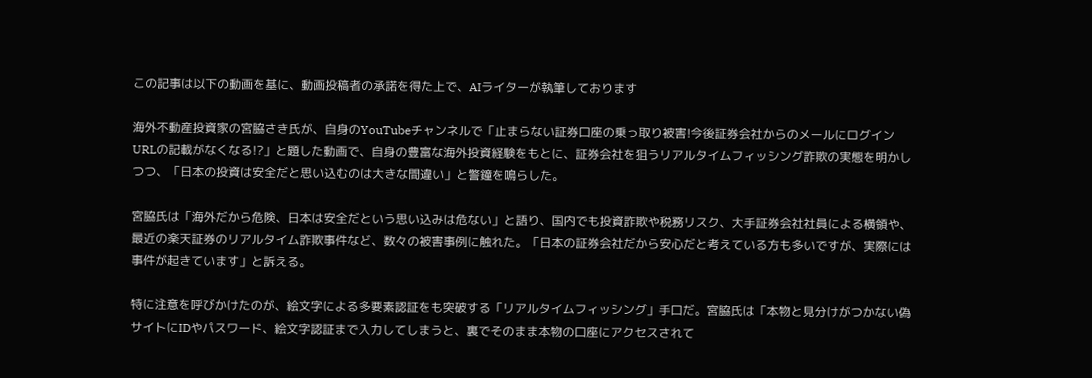この記事は以下の動画を基に、動画投稿者の承諾を得た上で、AIライターが執筆しております

海外不動産投資家の宮脇さき氏が、自身のYouTubeチャンネルで「止まらない証券口座の乗っ取り被害!今後証券会社からのメールにログインURLの記載がなくなる!?」と題した動画で、自身の豊富な海外投資経験をもとに、証券会社を狙うリアルタイムフィッシング詐欺の実態を明かしつつ、「日本の投資は安全だと思い込むのは大きな間違い」と警鐘を鳴らした。

宮脇氏は「海外だから危険、日本は安全だという思い込みは危ない」と語り、国内でも投資詐欺や税務リスク、大手証券会社社員による横領や、最近の楽天証券のリアルタイム詐欺事件など、数々の被害事例に触れた。「日本の証券会社だから安心だと考えている方も多いですが、実際には事件が起きています」と訴える。

特に注意を呼びかけたのが、絵文字による多要素認証をも突破する「リアルタイムフィッシング」手口だ。宮脇氏は「本物と見分けがつかない偽サイトにIDやパスワード、絵文字認証まで入力してしまうと、裏でそのまま本物の口座にアクセスされて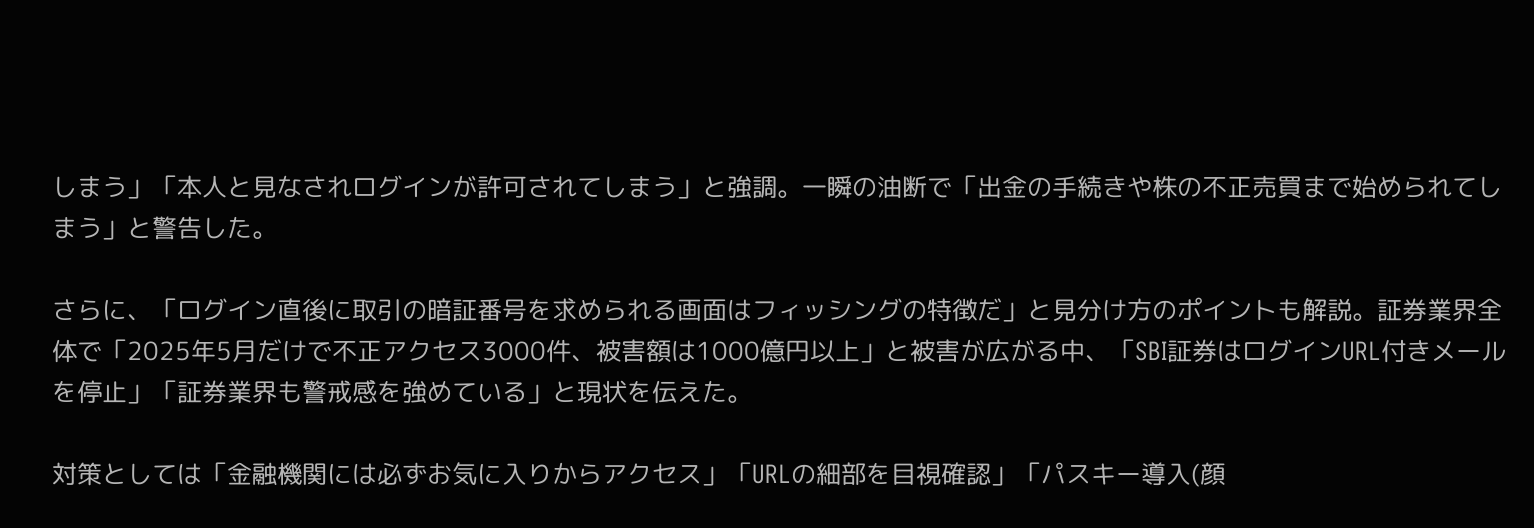しまう」「本人と見なされログインが許可されてしまう」と強調。一瞬の油断で「出金の手続きや株の不正売買まで始められてしまう」と警告した。

さらに、「ログイン直後に取引の暗証番号を求められる画面はフィッシングの特徴だ」と見分け方のポイントも解説。証券業界全体で「2025年5月だけで不正アクセス3000件、被害額は1000億円以上」と被害が広がる中、「SBI証券はログインURL付きメールを停止」「証券業界も警戒感を強めている」と現状を伝えた。

対策としては「金融機関には必ずお気に入りからアクセス」「URLの細部を目視確認」「パスキー導入(顔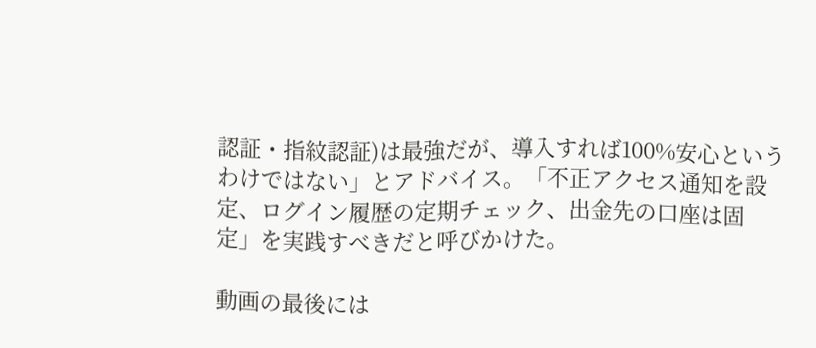認証・指紋認証)は最強だが、導入すれば100%安心というわけではない」とアドバイス。「不正アクセス通知を設定、ログイン履歴の定期チェック、出金先の口座は固定」を実践すべきだと呼びかけた。

動画の最後には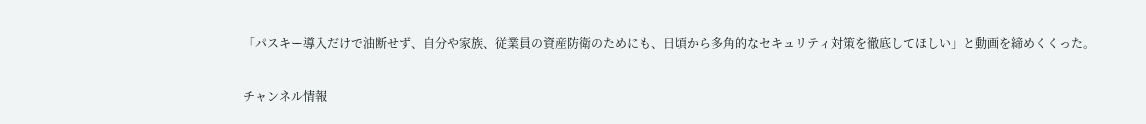「パスキー導入だけで油断せず、自分や家族、従業員の資産防衛のためにも、日頃から多角的なセキュリティ対策を徹底してほしい」と動画を締めくくった。

チャンネル情報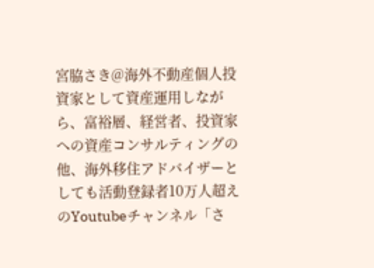宮脇さき@海外不動産個人投資家として資産運用しながら、富裕層、経営者、投資家への資産コンサルティングの他、海外移住アドバイザーとしても活動登録者10万人超えのYoutubeチャンネル「さ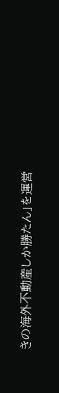きの海外不動産しか勝たん」を運営